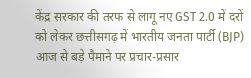केंद्र सरकार की तरफ से लागू नए GST 2.0 में दरों को लेकर छत्तीसगढ़ में भारतीय जनता पार्टी (BJP) आज से बड़े पैमाने पर प्रचार-प्रसार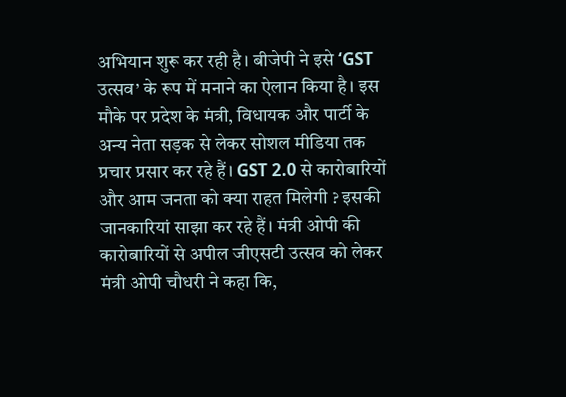अभियान शुरू कर रही है। बीजेपी ने इसे ‘GST उत्सव’ के रूप में मनाने का ऐलान किया है। इस मौके पर प्रदेश के मंत्री, विधायक और पार्टी के अन्य नेता सड़क से लेकर सोशल मीडिया तक प्रचार प्रसार कर रहे हैं। GST 2.0 से कारोबारियों और आम जनता को क्या राहत मिलेगी ? इसकी जानकारियां साझा कर रहे हैं। मंत्री ओपी की कारोबारियों से अपील जीएसटी उत्सव को लेकर मंत्री ओपी चौधरी ने कहा कि,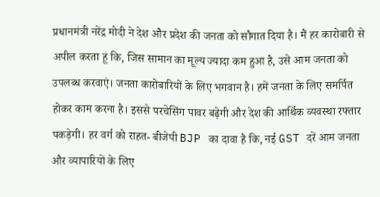प्रधानमंत्री नरेंद्र मोदी ने देश और प्रदेश की जनता को सौगात दिया है। मैं हर कारोबारी से अपील करता हूं कि, जिस सामान का मूल्य ज्यादा कम हुआ है, उसे आम जनता को उपलब्ध करवाएं। जनता कारोबारियों के लिए भगवान है। हमें जनता के लिए समर्पित होकर काम करना है। इससे परचेसिंग पावर बढ़ेगी और देश की आर्थिक व्यवस्था रफ्तार पकड़ेगी। हर वर्ग को राहत- बीजेपी BJP का दावा है कि, नई GST दरें आम जनता और व्यापारियों के लिए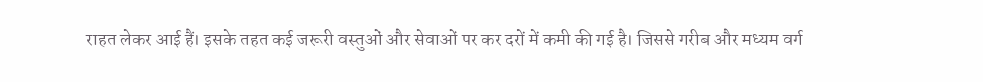राहत लेकर आई हैं। इसके तहत कई जरूरी वस्तुओं और सेवाओं पर कर दरों में कमी की गई है। जिससे गरीब और मध्यम वर्ग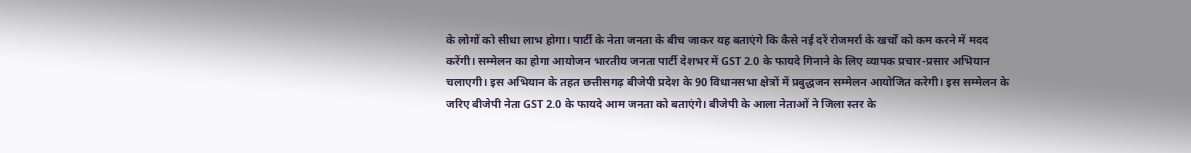के लोगों को सीधा लाभ होगा। पार्टी के नेता जनता के बीच जाकर यह बताएंगे कि कैसे नई दरें रोजमर्रा के खर्चों को कम करने में मदद करेंगी। सम्मेलन का होगा आयोजन भारतीय जनता पार्टी देशभर में GST 2.0 के फायदे गिनाने के लिए व्यापक प्रचार-प्रसार अभियान चलाएगी। इस अभियान के तहत छत्तीसगढ़ बीजेपी प्रदेश के 90 विधानसभा क्षेत्रों में प्रबुद्धजन सम्मेलन आयोजित करेगी। इस सम्मेलन के जरिए बीजेपी नेता GST 2.0 के फायदे आम जनता को बताएंगे। बीजेपी के आला नेताओं ने जिला स्तर के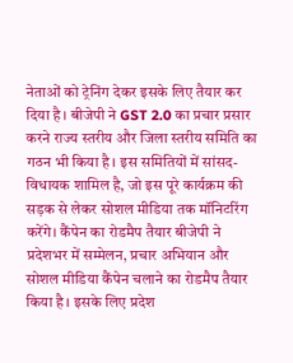नेताओं को ट्रेनिंग देकर इसके लिए तैयार कर दिया है। बीजेपी ने GST 2.0 का प्रचार प्रसार करने राज्य स्तरीय और जिला स्तरीय समिति का गठन भी किया है। इस समितियों में सांसद-विधायक शामिल है, जो इस पूरे कार्यक्रम की सड़क से लेकर सोशल मीडिया तक मॉनिटरिंग करेंगे। कैंपेन का रोडमैप तैयार बीजेपी ने प्रदेशभर में सम्मेलन, प्रचार अभियान और सोशल मीडिया कैंपेन चलाने का रोडमैप तैयार किया है। इसके लिए प्रदेश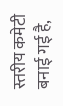स्तरीय कमेटी बनाई गई है,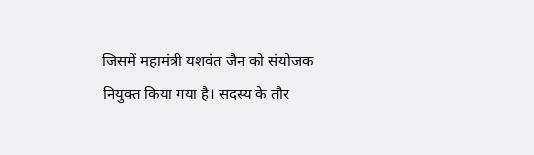जिसमें महामंत्री यशवंत जैन को संयोजक नियुक्त किया गया है। सदस्य के तौर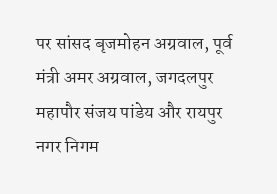पर सांसद बृजमोहन अग्रवाल, पूर्व मंत्री अमर अग्रवाल, जगदलपुर महापौर संजय पांडेय और रायपुर नगर निगम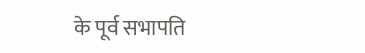के पूर्व सभापति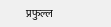प्रफुल्ल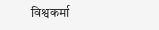विश्वकर्मा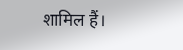शामिल हैं।